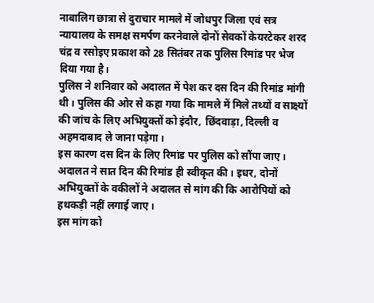नाबालिग छात्रा से दुराचार मामले में जोधपुर जिला एवं सत्र न्यायालय के समक्ष समर्पण करनेवाले दोनों सेवकों केयरटेकर शरद चंद्र व रसोइए प्रकाश को 28 सितंबर तक पुलिस रिमांड पर भेज दिया गया है।
पुलिस ने शनिवार को अदालत में पेश कर दस दिन की रिमांड मांगी थी। पुलिस की ओर से कहा गया कि मामले में मिले तथ्यों व साक्ष्यों की जांच के लिए अभियुक्तों को इंदौर, छिंदवाड़ा, दिल्ली व अहमदाबाद ले जाना पड़ेगा।
इस कारण दस दिन के लिए रिमांड पर पुलिस को सौंपा जाए। अदालत ने सात दिन की रिमांड ही स्वीकृत की। इधर, दोनों अभियुक्तों के वकीलों ने अदालत से मांग की कि आरोपियों को हथकड़ी नहीं लगाई जाए।
इस मांग को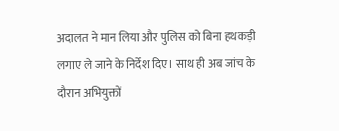अदालत ने मान लिया और पुलिस को बिना हथकड़ी लगाए ले जाने के निर्देश दिए। साथ ही अब जांच के दौरान अभियुक्तों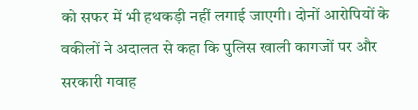को सफर में भी हथकड़ी नहीं लगाई जाएगी। दोनों आरोपियों के वकीलों ने अदालत से कहा कि पुलिस खाली कागजों पर और सरकारी गवाह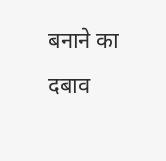बनाने का दबाव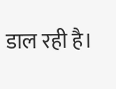डाल रही है।